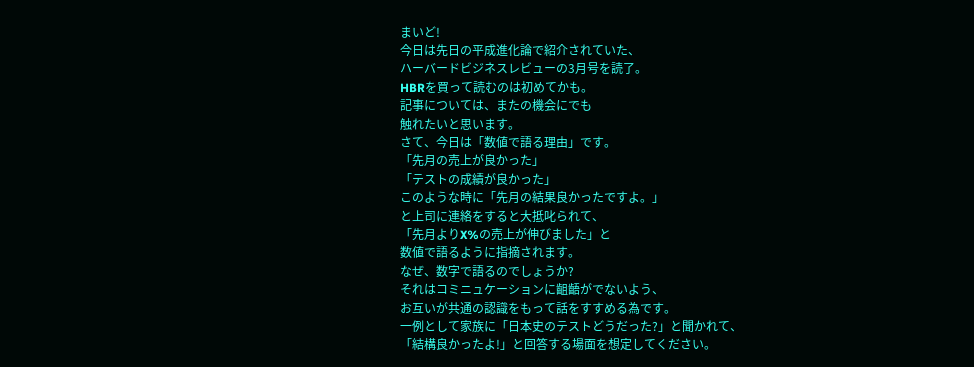まいど!
今日は先日の平成進化論で紹介されていた、
ハーバードビジネスレビューの3月号を読了。
HBRを買って読むのは初めてかも。
記事については、またの機会にでも
触れたいと思います。
さて、今日は「数値で語る理由」です。
「先月の売上が良かった」
「テストの成績が良かった」
このような時に「先月の結果良かったですよ。」
と上司に連絡をすると大抵叱られて、
「先月よりX%の売上が伸びました」と
数値で語るように指摘されます。
なぜ、数字で語るのでしょうか?
それはコミニュケーションに齟齬がでないよう、
お互いが共通の認識をもって話をすすめる為です。
一例として家族に「日本史のテストどうだった?」と聞かれて、
「結構良かったよ!」と回答する場面を想定してください。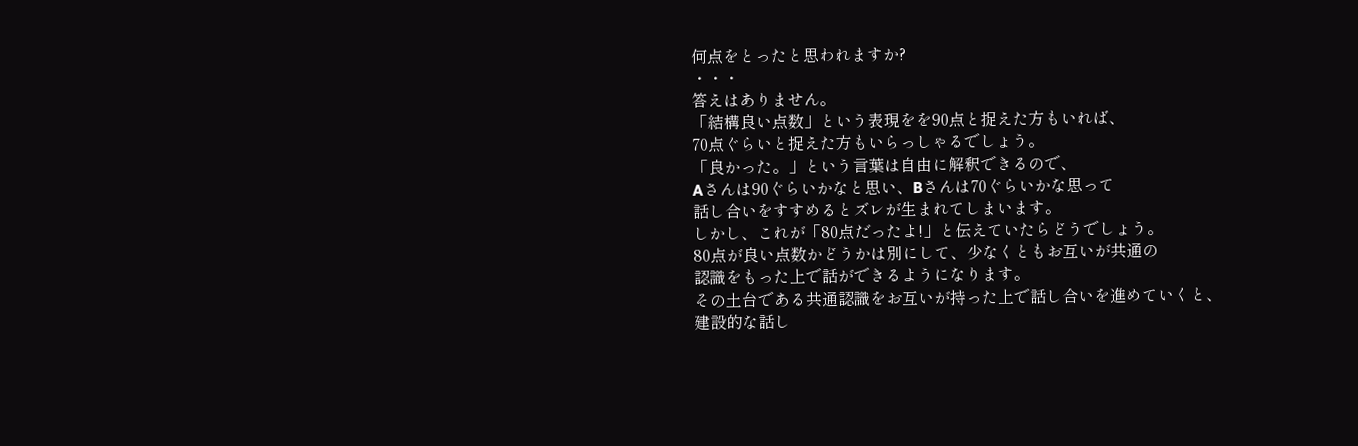何点をとったと思われますか?
・・・
答えはありません。
「結構良い点数」という表現をを90点と捉えた方もいれば、
70点ぐらいと捉えた方もいらっしゃるでしょう。
「良かった。」という言葉は自由に解釈できるので、
Aさんは90ぐらいかなと思い、Bさんは70ぐらいかな思って
話し合いをすすめるとズレが生まれてしまいます。
しかし、これが「80点だったよ!」と伝えていたらどうでしょう。
80点が良い点数かどうかは別にして、少なくともお互いが共通の
認識をもった上で話ができるようになります。
その土台である共通認識をお互いが持った上で話し合いを進めていくと、
建設的な話し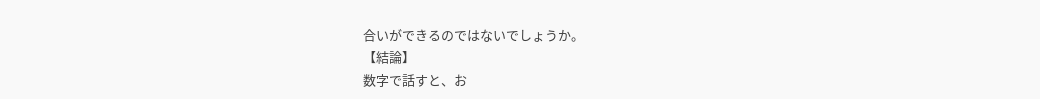合いができるのではないでしょうか。
【結論】
数字で話すと、お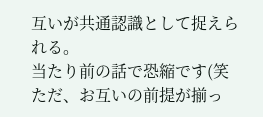互いが共通認識として捉えられる。
当たり前の話で恐縮です(笑
ただ、お互いの前提が揃っ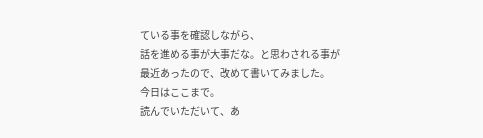ている事を確認しながら、
話を進める事が大事だな。と思わされる事が
最近あったので、改めて書いてみました。
今日はここまで。
読んでいただいて、あ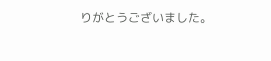りがとうございました。